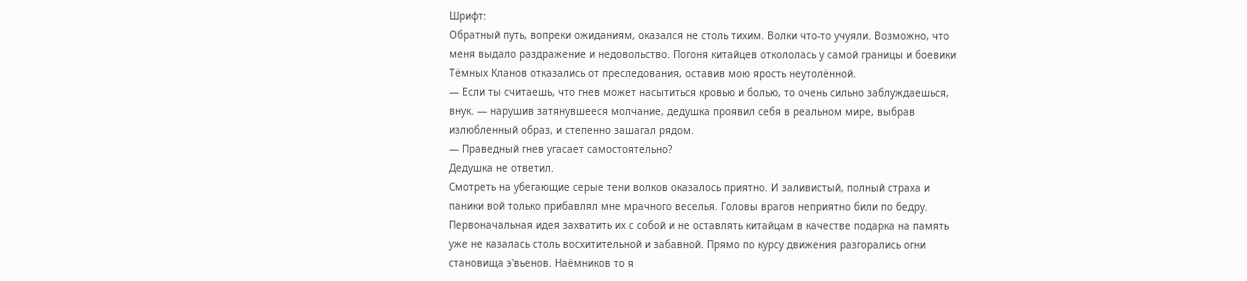Шрифт:
Обратный путь, вопреки ожиданиям, оказался не столь тихим. Волки что-то учуяли. Возможно, что меня выдало раздражение и недовольство. Погоня китайцев откололась у самой границы и боевики Тёмных Кланов отказались от преследования, оставив мою ярость неутолённой.
— Если ты считаешь, что гнев может насытиться кровью и болью, то очень сильно заблуждаешься, внук. — нарушив затянувшееся молчание, дедушка проявил себя в реальном мире, выбрав излюбленный образ, и степенно зашагал рядом.
— Праведный гнев угасает самостоятельно?
Дедушка не ответил.
Смотреть на убегающие серые тени волков оказалось приятно. И заливистый, полный страха и паники вой только прибавлял мне мрачного веселья. Головы врагов неприятно били по бедру. Первоначальная идея захватить их с собой и не оставлять китайцам в качестве подарка на память уже не казалась столь восхитительной и забавной. Прямо по курсу движения разгорались огни становища э'вьенов. Наёмников то я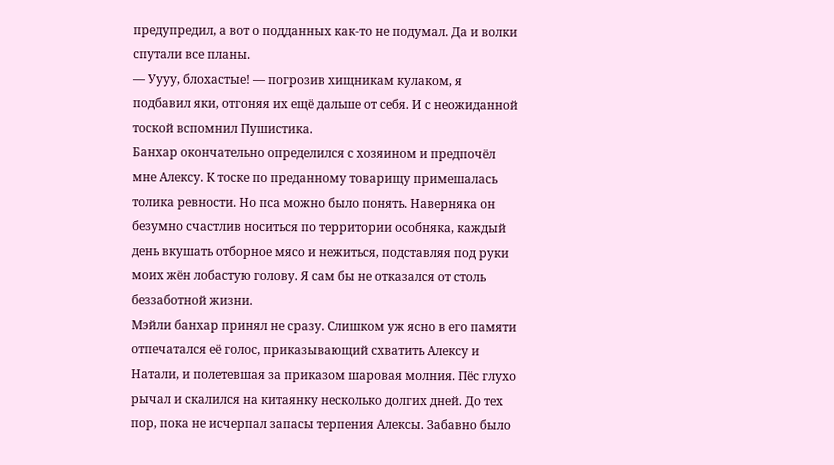предупредил, а вот о подданных как-то не подумал. Да и волки спутали все планы.
— Уууу, блохастые! — погрозив хищникам кулаком, я подбавил яки, отгоняя их ещё дальше от себя. И с неожиданной тоской вспомнил Пушистика.
Банхар окончательно определился с хозяином и предпочёл мне Алексу. К тоске по преданному товарищу примешалась толика ревности. Но пса можно было понять. Наверняка он безумно счастлив носиться по территории особняка, каждый день вкушать отборное мясо и нежиться, подставляя под руки моих жён лобастую голову. Я сам бы не отказался от столь беззаботной жизни.
Мэйли банхар принял не сразу. Слишком уж ясно в его памяти отпечатался её голос, приказывающий схватить Алексу и Натали, и полетевшая за приказом шаровая молния. Пёс глухо рычал и скалился на китаянку несколько долгих дней. До тех пор, пока не исчерпал запасы терпения Алексы. Забавно было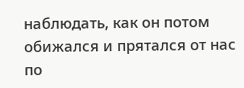наблюдать, как он потом обижался и прятался от нас по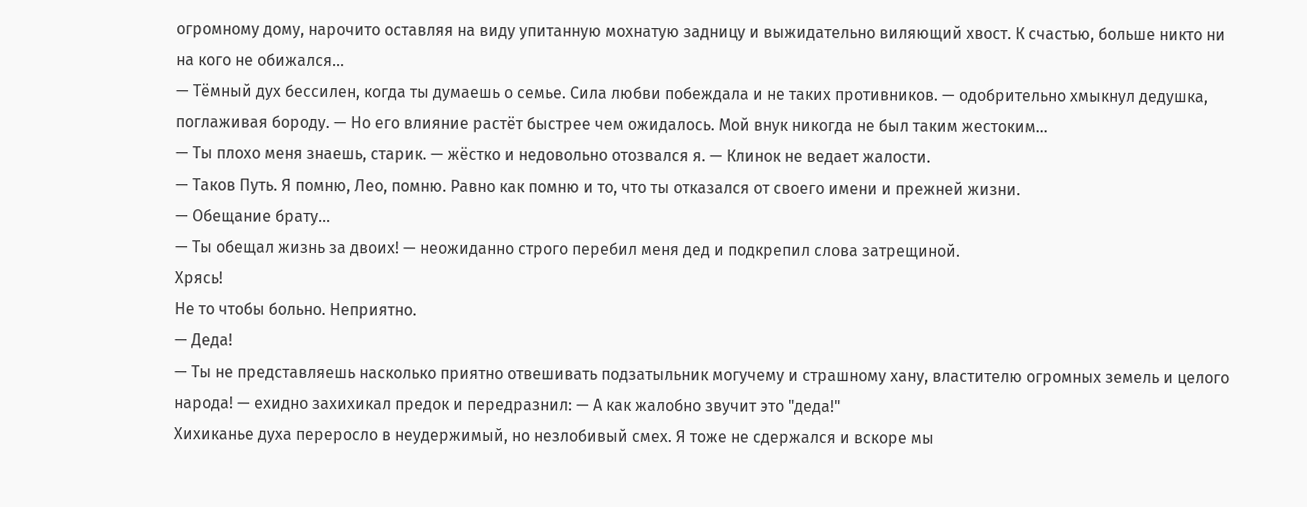огромному дому, нарочито оставляя на виду упитанную мохнатую задницу и выжидательно виляющий хвост. К счастью, больше никто ни на кого не обижался…
— Тёмный дух бессилен, когда ты думаешь о семье. Сила любви побеждала и не таких противников. — одобрительно хмыкнул дедушка, поглаживая бороду. — Но его влияние растёт быстрее чем ожидалось. Мой внук никогда не был таким жестоким…
— Ты плохо меня знаешь, старик. — жёстко и недовольно отозвался я. — Клинок не ведает жалости.
— Таков Путь. Я помню, Лео, помню. Равно как помню и то, что ты отказался от своего имени и прежней жизни.
— Обещание брату…
— Ты обещал жизнь за двоих! — неожиданно строго перебил меня дед и подкрепил слова затрещиной.
Хрясь!
Не то чтобы больно. Неприятно.
— Деда!
— Ты не представляешь насколько приятно отвешивать подзатыльник могучему и страшному хану, властителю огромных земель и целого народа! — ехидно захихикал предок и передразнил: — А как жалобно звучит это "деда!"
Хихиканье духа переросло в неудержимый, но незлобивый смех. Я тоже не сдержался и вскоре мы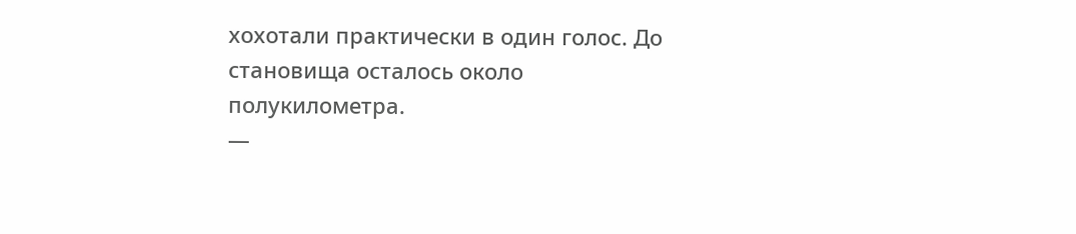хохотали практически в один голос. До становища осталось около полукилометра.
—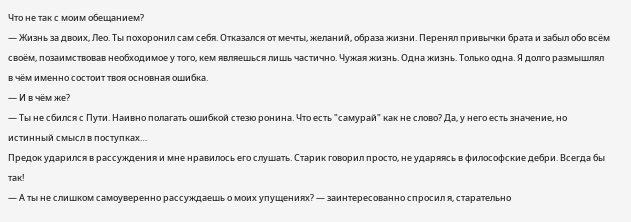Что не так с моим обещанием?
— Жизнь за двоих, Лео. Ты похоронил сам себя. Отказался от мечты, желаний, образа жизни. Перенял привычки брата и забыл обо всём своём, позаимствовав необходимое у того, кем являешься лишь частично. Чужая жизнь. Одна жизнь. Только одна. Я долго размышлял в чём именно состоит твоя основная ошибка.
— И в чём же?
— Ты не сбился с Пути. Наивно полагать ошибкой стезю ронина. Что есть "самурай" как не слово? Да, у него есть значение, но истинный смысл в поступках…
Предок ударился в рассуждения и мне нравилось его слушать. Старик говорил просто, не ударяясь в философские дебри. Всегда бы так!
— А ты не слишком самоуверенно рассуждаешь о моих упущениях? — заинтересованно спросил я, старательно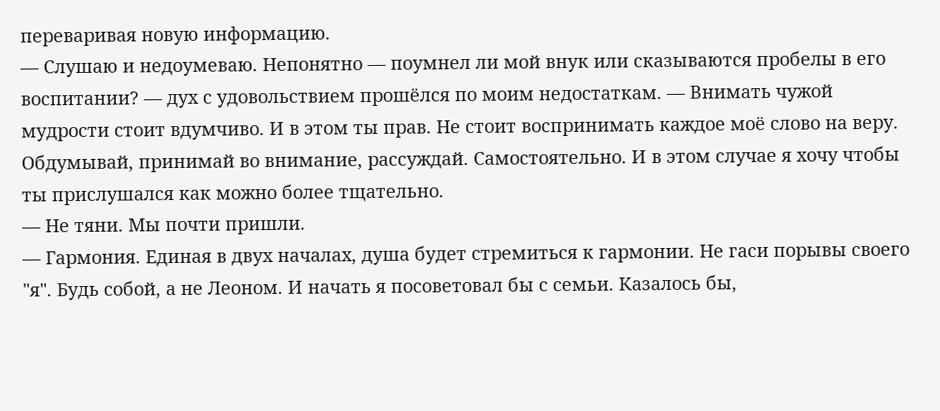переваривая новую информацию.
— Слушаю и недоумеваю. Непонятно — поумнел ли мой внук или сказываются пробелы в его воспитании? — дух с удовольствием прошёлся по моим недостаткам. — Внимать чужой мудрости стоит вдумчиво. И в этом ты прав. Не стоит воспринимать каждое моё слово на веру. Обдумывай, принимай во внимание, рассуждай. Самостоятельно. И в этом случае я хочу чтобы ты прислушался как можно более тщательно.
— Не тяни. Мы почти пришли.
— Гармония. Единая в двух началах, душа будет стремиться к гармонии. Не гаси порывы своего "я". Будь собой, а не Леоном. И начать я посоветовал бы с семьи. Казалось бы,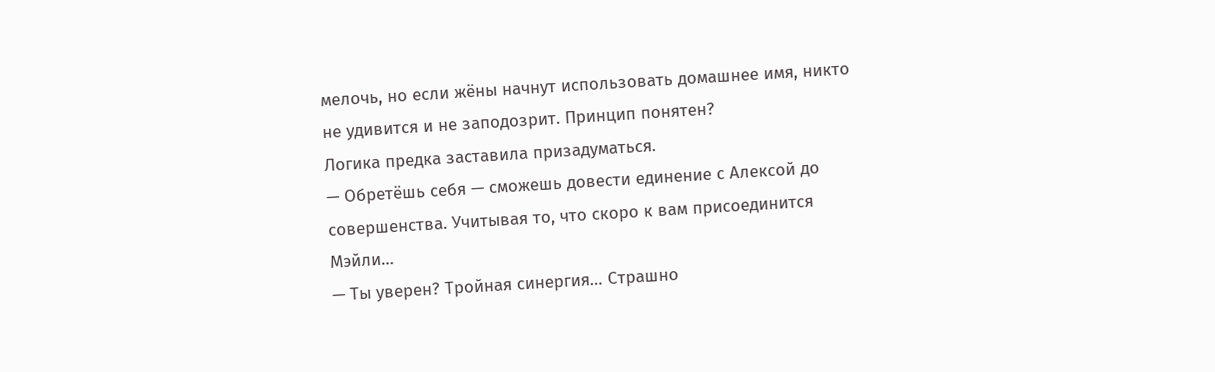мелочь, но если жёны начнут использовать домашнее имя, никто не удивится и не заподозрит. Принцип понятен?
Логика предка заставила призадуматься.
— Обретёшь себя — сможешь довести единение с Алексой до совершенства. Учитывая то, что скоро к вам присоединится Мэйли…
— Ты уверен? Тройная синергия… Страшно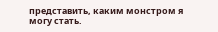представить, каким монстром я могу стать.